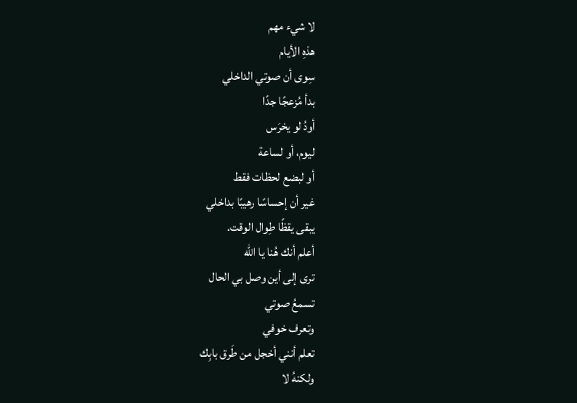لا شيء مهم
هذهِ الأيام
سِوى أن صوتي الداخلي
بدأ مُزعجًا جدًا
أودُ لو يخرَس
ليوم، أو لساعة
أو لبضع لحظات فقط
غير أن إحساسًا رهيبًا بداخلي
يبقى يقظًا طِوال الوقت.
أعلم أنك هُنا يا الله
ترى إلى أين وصل بي الحال
تسمعُ صوتي
وتعرف خوفي
تعلم أنني أخجل من طَرق بابِك
ولكنهُ لا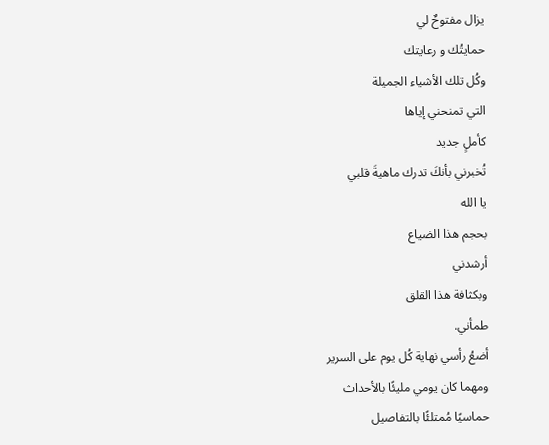يزال مفتوحٌ لي
حمايتُك و رعايتك
وكُل تلك الأشياء الجميلة
التي تمنحني إياها
كأملٍ جديد
تُخبرني بأنكَ تدرك ماهيةَ قلبي
يا الله
بحجم هذا الضياع
أرشدني
وبكثافة هذا القلق
طمأني.
أضعُ رأسي نهاية كُل يوم على السرير
ومهما كان يومي مليئًا بالأحداث
حماسيًا مُمتلئًا بالتفاصيل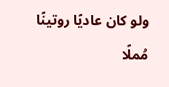ولو كان عاديًا روتينًا مُملًا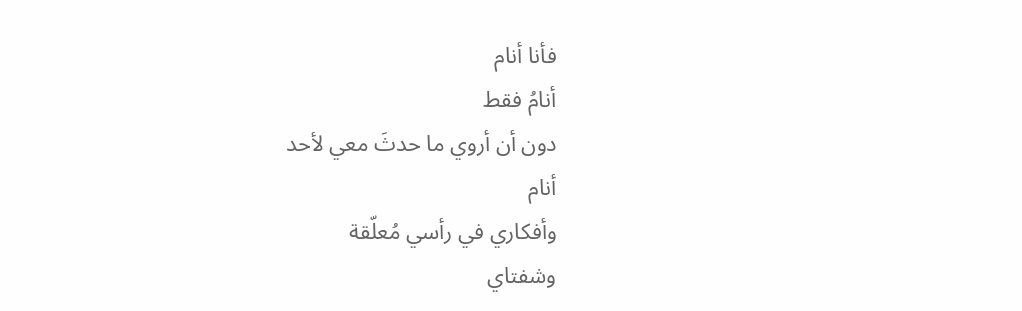فأنا أنام
أنامُ فقط
دون أن أروي ما حدثَ معي لأحد
أنام
وأفكاري في رأسي مُعلّقة
وشفتاي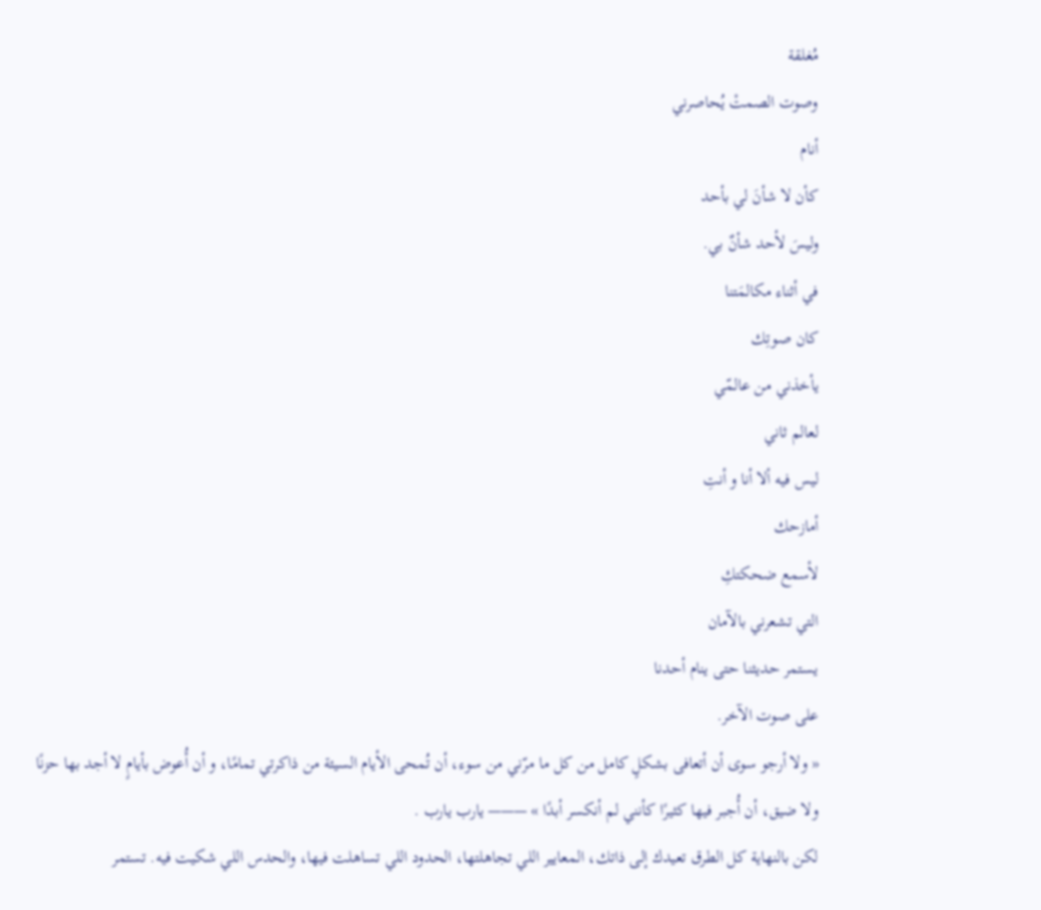مُغلقة
وصوت الصمتْ يُحاصرني
أنام
كأن لا شأنَ لي بأحد
وليسَ لأحد شأنٌ بي.
في أثناء مكالمَتنا
كان صوتِك
يأخذني من عالمّي
لعالم ثاني
ليس فيه ألا أنا و أنتِ
أمازحك
لأسمع ضحكتكِ
التي تشعرني بالآمان
يستمر حديثنا حتى ينام أحدنا
على صوت الآخر.
« ولا أرجو سوى أن أتعافى بشكلٍ كامل من كل ما مرّني من سوء، أن تُمحى الأيام السيئة من ذاكرتي تمامًا، و أن أُعوض بأيامٍ لا أجد بها حزنًا ولا ضيق، أن أُجبر فيها كثيرًا كأنني لم أنكسر أبدًا » ——— يارب يارب .
لكن بالنهاية كل الطرق تعيدك إلى ذاتك، المعايير اللي تجاهلتها، الحدود اللي تساهلت فيها، والحدس اللي شكيت فيه. تستمر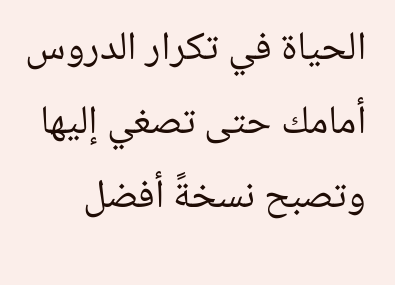الحياة في تكرار الدروس أمامك حتى تصغي إليها وتصبح نسخةً أفضل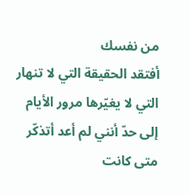من نفسك
أفتقد الحقيقة التي لا تنهار
التي لا يغيّرها مرور الأيام
إلى حدّ أنني لم أعد أتذكّر
متى كانت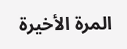المرة الأخيرة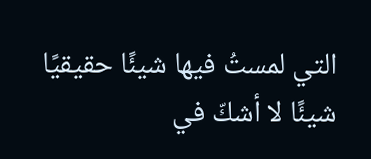التي لمستُ فيها شيئًا حقيقيًا
شيئًا لا أشكّ في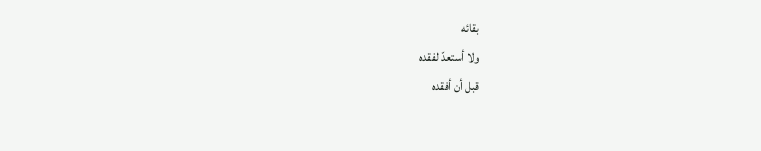بقائه
ولا أستعدّ لفقده
قبل أن أفقده